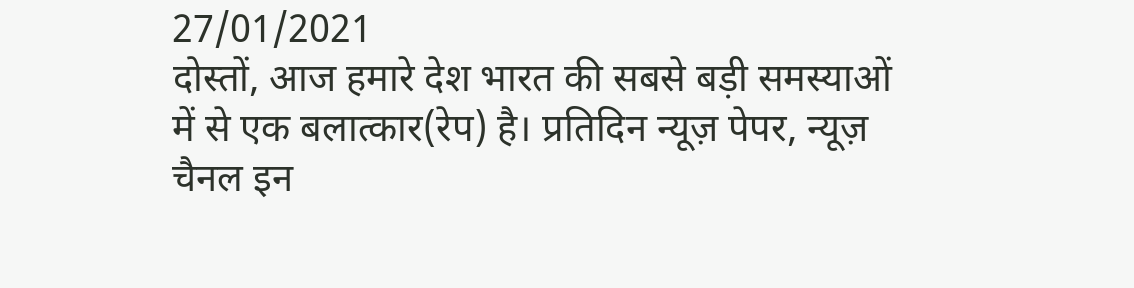27/01/2021
दोस्तों, आज हमारे देश भारत की सबसे बड़ी समस्याओं में से एक बलात्कार(रेप) है। प्रतिदिन न्यूज़ पेपर, न्यूज़ चैनल इन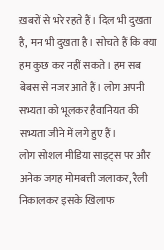ख़बरों से भरे रहते हैं। दिल भी दुखता है, मन भी दुखता है। सोचते हैं कि क्या हम कुछ कर नहीं सकते। हम सब बेबस से नजर आते हैं। लोग अपनी सभ्यता को भूलकर हैवानियत की सभ्यता जीने में लगे हुए हैं।
लोग सोशल मीडिया साइट्स पर और अनेक जगह मोमबत्ती जलाकर, रैली निकालकर इसके खिलाफ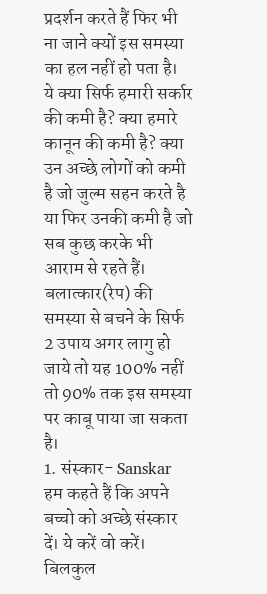प्रदर्शन करते हैं फिर भी ना जाने क्यों इस समस्या का हल नहीं हो पता है। ये क्या सिर्फ हमारी सर्कार की कमी है? क्या हमारे कानून की कमी है? क्या उन अच्छे लोगों को कमी है जो जुल्म सहन करते है या फिर उनकी कमी है जो सब कुछ करके भी आराम से रहते हैं।
बलात्कार(रेप) की समस्या से बचने के सिर्फ 2 उपाय अगर लागु हो जाये तो यह 100% नहीं तो 90% तक इस समस्या पर काबू पाया जा सकता है।
1. संस्कार- Sanskar
हम कहते हैं कि अपने बच्चो को अच्छे संस्कार दें। ये करें वो करें। बिलकुल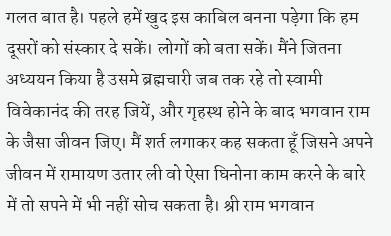गलत बात है। पहले हमें खुद इस काबिल बनना पड़ेगा कि हम दूसरों को संस्कार दे सकें। लोगों को बता सकें। मैंने जितना अध्ययन किया है उसमे ब्रह्मचारी जब तक रहे तो स्वामी विवेकानंद की तरह जियें, और गृहस्थ होने के बाद भगवान राम के जैसा जीवन जिए। मैं शर्त लगाकर कह सकता हूँ जिसने अपने जीवन में रामायण उतार ली वो ऐसा घिनोना काम करने के बारे में तो सपने में भी नहीं सोच सकता है। श्री राम भगवान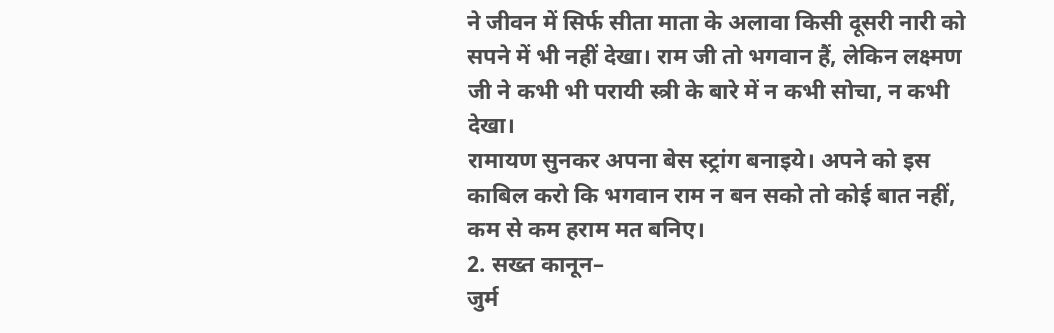ने जीवन में सिर्फ सीता माता के अलावा किसी दूसरी नारी को सपने में भी नहीं देखा। राम जी तो भगवान हैं, लेकिन लक्ष्मण जी ने कभी भी परायी स्त्री के बारे में न कभी सोचा, न कभी देखा।
रामायण सुनकर अपना बेस स्ट्रांग बनाइये। अपने को इस काबिल करो कि भगवान राम न बन सको तो कोई बात नहीं, कम से कम हराम मत बनिए।
2. सख्त कानून–
जुर्म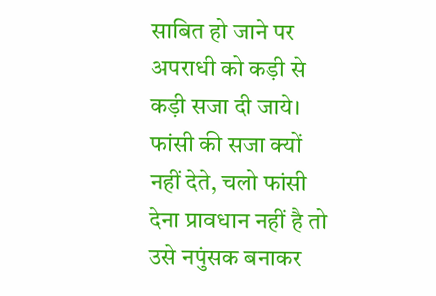साबित हो जाने पर अपराधी को कड़ी से कड़ी सजा दी जाये। फांसी की सजा क्यों नहीं देते, चलो फांसी देना प्रावधान नहीं है तो उसे नपुंसक बनाकर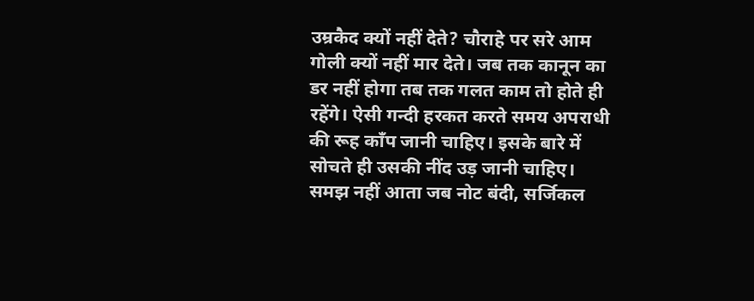उम्रकैद क्यों नहीं देते? चौराहे पर सरे आम गोली क्यों नहीं मार देते। जब तक कानून का डर नहीं होगा तब तक गलत काम तो होते ही रहेंगे। ऐसी गन्दी हरकत करते समय अपराधी की रूह काँप जानी चाहिए। इसके बारे में सोचते ही उसकी नींद उड़ जानी चाहिए।
समझ नहीं आता जब नोट बंदी, सर्जिकल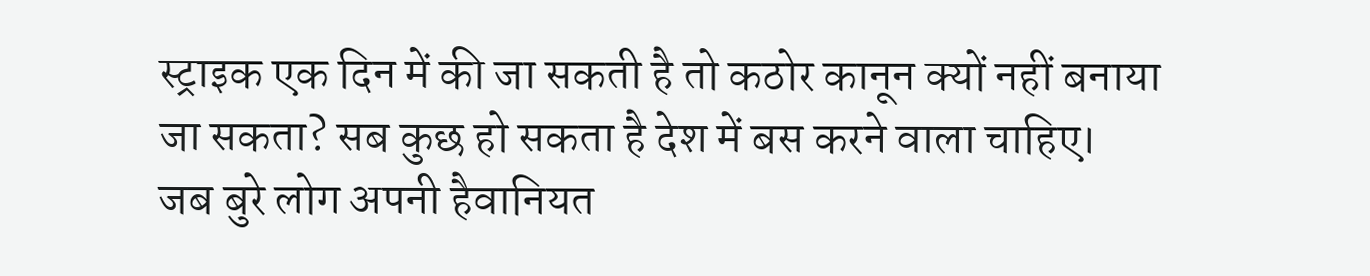स्ट्राइक एक दिन में की जा सकती है तो कठोर कानून क्यों नहीं बनाया जा सकता? सब कुछ हो सकता है देश में बस करने वाला चाहिए। जब बुरे लोग अपनी हैवानियत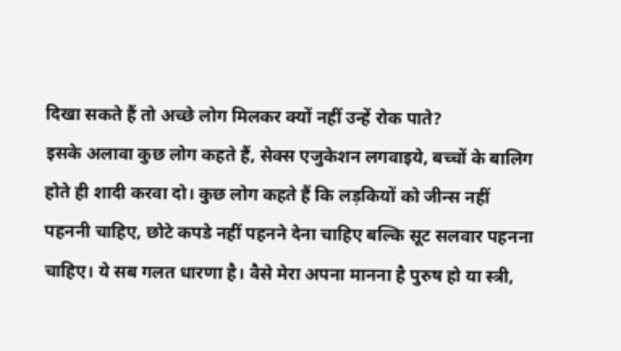दिखा सकते हैं तो अच्छे लोग मिलकर क्यों नहीं उन्हें रोक पाते?
इसके अलावा कुछ लोग कहते हैं, सेक्स एजुकेशन लगवाइये, बच्चों के बालिग होते ही शादी करवा दो। कुछ लोग कहते हैं कि लड़कियों को जीन्स नहीं पहननी चाहिए, छोटे कपडे नहीं पहनने देना चाहिए बल्कि सूट सलवार पहनना चाहिए। ये सब गलत धारणा है। वैसे मेरा अपना मानना है पुरुष हो या स्त्री,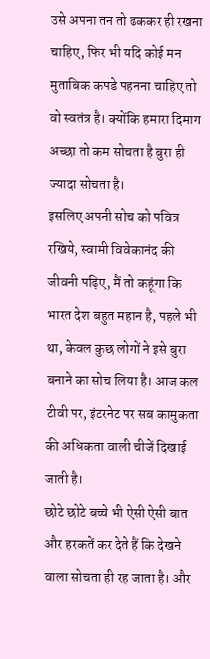उसे अपना तन तो ढककर ही रखना चाहिए, फिर भी यदि कोई मन मुताबिक कपडे पहनना चाहिए तो वो स्वतंत्र है। क्योंकि हमारा दिमाग अच्छा तो कम सोचता है बुरा ही ज्यादा सोचता है।
इसलिए अपनी सोच को पवित्र रखिये, स्वामी विवेकानंद की जीवनी पढ़िए, मैं तो कहूंगा कि भारत देश बहुत महान है, पहले भी था, केवल कुछ लोगों ने इसे बुरा बनाने का सोच लिया है। आज कल टीवी पर, इंटरनेट पर सब कामुकता की अधिकता वाली चीजें दिखाई जाती है।
छोटे छोटे बच्चे भी ऐसी ऐसी बात और हरकतें कर देते हैं कि देखने वाला सोचता ही रह जाता है। और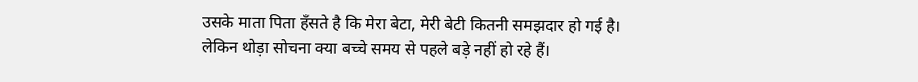उसके माता पिता हँसते है कि मेरा बेटा, मेरी बेटी कितनी समझदार हो गई है। लेकिन थोड़ा सोचना क्या बच्चे समय से पहले बड़े नहीं हो रहे हैं।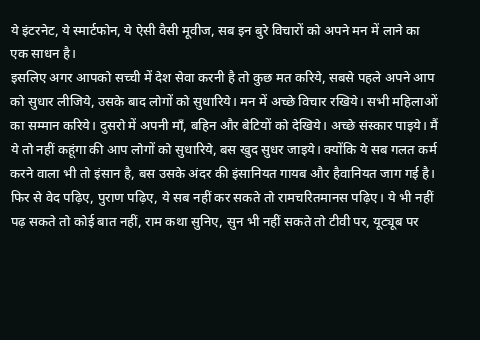ये इंटरनेट, ये स्मार्टफोन, ये ऐसी वैसी मूवीज, सब इन बुरे विचारों को अपने मन में लाने का एक साधन है।
इसलिए अगर आपको सच्ची में देश सेवा करनी है तो कुछ मत करिये, सबसे पहले अपने आप को सुधार लीजिये, उसके बाद लोगों को सुधारिये। मन में अच्छे विचार रखिये। सभी महिलाओं का सम्मान करिये। दुसरो में अपनी माँ, बहिन और बेटियों को देखिये। अच्छे संस्कार पाइये। मैं ये तो नहीं कहूंगा की आप लोगों को सुधारिये, बस खुद सुधर जाइये। क्योंकि ये सब गलत कर्म करने वाला भी तो इंसान है, बस उसके अंदर की इंसानियत गायब और हैवानियत जाग गई है। फिर से वेद पढ़िए, पुराण पढ़िए, ये सब नहीं कर सकते तो रामचरितमानस पढ़िए। ये भी नहीं पढ़ सकते तो कोई बात नहीं, राम कथा सुनिए, सुन भी नहीं सकते तो टीवी पर, यूट्यूब पर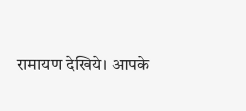रामायण देखिये। आपके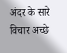अंदर के सारे विचार अच्छे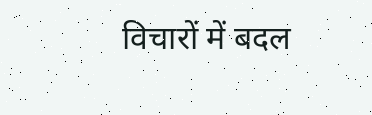विचारों में बदल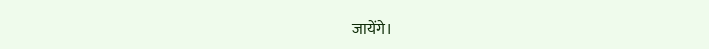जायेंगे।